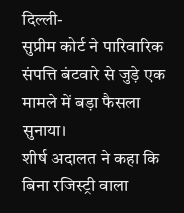दिल्ली-
सुप्रीम कोर्ट ने पारिवारिक संपत्ति बंटवारे से जुड़े एक मामले में बड़ा फैसला सुनाया।
शीर्ष अदालत ने कहा कि बिना रजिस्ट्री वाला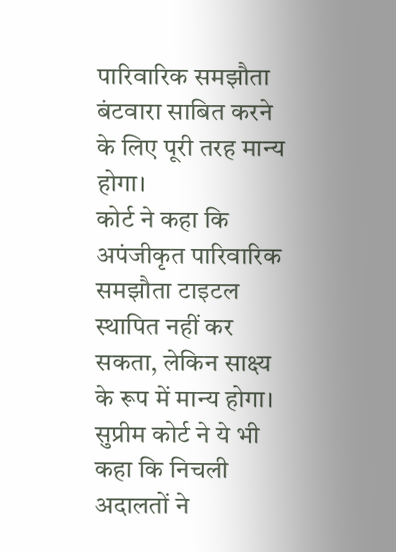पारिवारिक समझौता बंटवारा साबित करने के लिए पूरी तरह मान्य होगा।
कोर्ट ने कहा कि अपंजीकृत पारिवारिक समझौता टाइटल स्थापित नहीं कर सकता, लेकिन साक्ष्य के रूप में मान्य होगा।
सुप्रीम कोर्ट ने ये भी कहा कि निचली अदालतों ने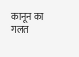कानून का गलत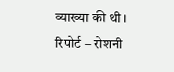व्याख्या की थी।
रिपोर्ट – रोशनी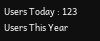Users Today : 123
Users This Year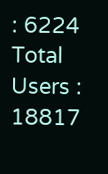: 6224
Total Users : 18817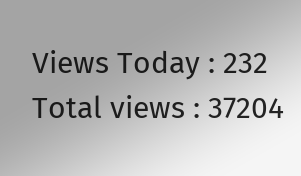Views Today : 232
Total views : 37204